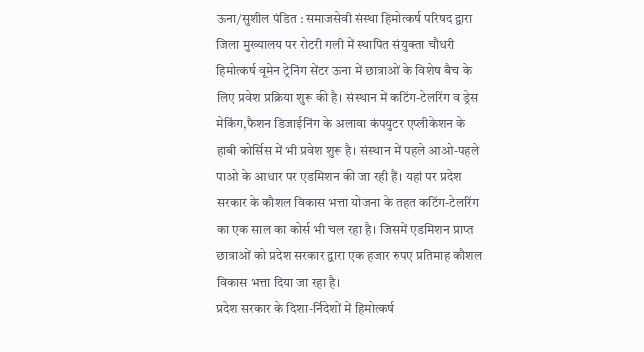ऊना/सुशील पंडित : समाजसेवी संस्था हिमोत्कर्ष परिषद द्वारा जिला मुख्यालय पर रोटरी गली में स्थापित संयुक्ता चौधरी हिमोत्कर्ष वूमेन ट्रेनिंग सेंटर ऊना में छात्राओं के विशेष बैच के लिए प्रवेश प्रक्रिया शुरू की है। संस्थान में कटिंग-टेलरिंग व ड्रेस मेकिंग,फैशन डिजाईनिंग के अलावा कंपयुटर एप्लीकेशन के हाबी कोर्सिस में भी प्रवेश शुरू है। संस्थान में पहले आओ-पहले पाओ के आधार पर एडमिशन की जा रही हैं। यहां पर प्रदेश सरकार के कौशल विकास भत्ता योजना के तहत कटिंग-टेलरिंग का एक साल का कोर्स भी चल रहा है। जिसमें एडमिशन प्राप्त छात्राओं को प्रदेश सरकार द्वारा एक हजार रुपए प्रतिमाह कौशल विकास भत्ता दिया जा रहा है।
प्रदेश सरकार के दिशा-र्निदेशों में हिमोत्कर्ष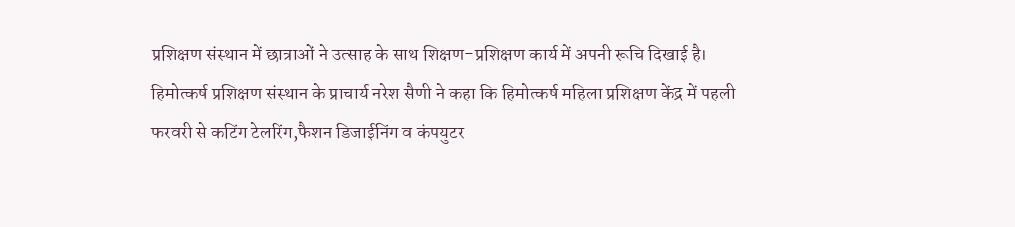प्रशिक्षण संस्थान में छात्राओं ने उत्साह के साथ शिक्षण-प्रशिक्षण कार्य में अपनी रूचि दिखाई है। हिमोत्कर्ष प्रशिक्षण संस्थान के प्राचार्य नरेश सैणी ने कहा कि हिमोत्कर्ष महिला प्रशिक्षण केंद्र में पहली फरवरी से कटिंग टेलरिंग,फैशन डिजाईनिंग व कंपयुटर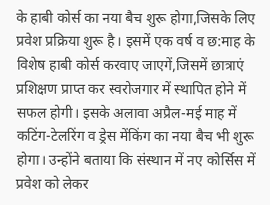के हाबी कोर्स का नया बैच शुरू होगा,जिसके लिए प्रवेश प्रक्रिया शुरू है। इसमें एक वर्ष व छ:माह के विशेष हाबी कोर्स करवाए जाएगें,जिसमें छात्राएं प्रशिक्षण प्राप्त कर स्वरोजगार में स्थापित होने में सफल होगी। इसके अलावा अप्रैल-मई माह में कटिंग-टेलरिंग व ड्रेस मेंकिंग का नया बैच भी शुरू होगा। उन्होंने बताया कि संस्थान में नए कोर्सिस में प्रवेश को लेकर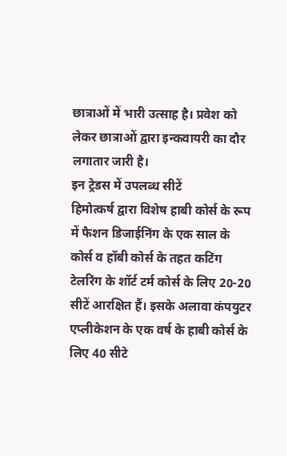छात्राओं में भारी उत्साह है। प्रवेश को लेकर छात्राओं द्वारा इन्कवायरी का दौर लगातार जारी है।
इन ट्रेडस में उपलब्ध सीटें
हिमोत्कर्ष द्वारा विशेष हाबी कोर्स के रूप में फैशन डिजाईनिंग के एक साल के कोर्स व हॉबी कोर्स के तहत कटिंग टेलरिंग के शॉर्ट टर्म कोर्स के लिए 20-20 सीटें आरक्षित हैं। इसके अलावा कंपयुटर एप्लीकेशन के एक वर्ष के हाबी कोर्स के लिए 40 सीटे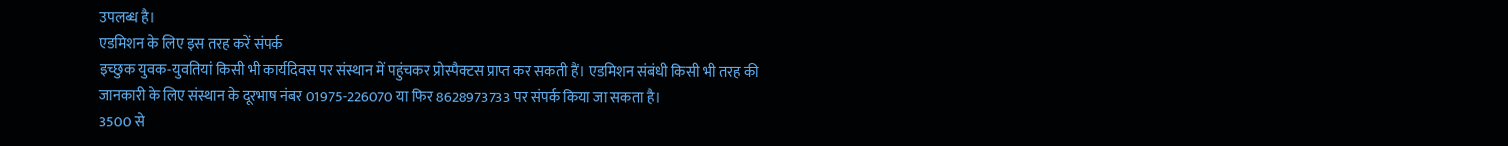उपलब्ध है।
एडमिशन के लिए इस तरह करें संपर्क
इच्छुक युवक-युवतियां किसी भी कार्यदिवस पर संस्थान में पहुंचकर प्रोस्पैक्टस प्राप्त कर सकती हैं। एडमिशन संबंधी किसी भी तरह की जानकारी के लिए संस्थान के दूरभाष नंबर 01975-226070 या फिर 8628973733 पर संपर्क किया जा सकता है।
3500 से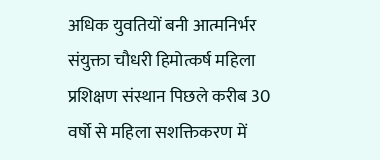अधिक युवतियों बनी आत्मनिर्भर
संयुक्ता चौधरी हिमोत्कर्ष महिला प्रशिक्षण संस्थान पिछले करीब 30 वर्षो से महिला सशक्तिकरण में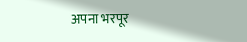अपना भरपूर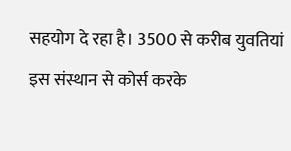सहयोग दे रहा है। 3500 से करीब युवतियां इस संस्थान से कोर्स करके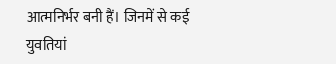आत्मनिर्भर बनी हैं। जिनमें से कई युवतियां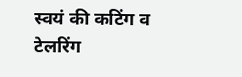स्वयं की कटिंग व टेलरिंग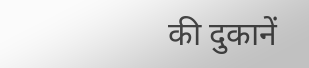की दुकानें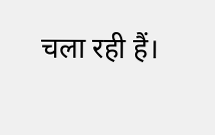चला रही हैं।